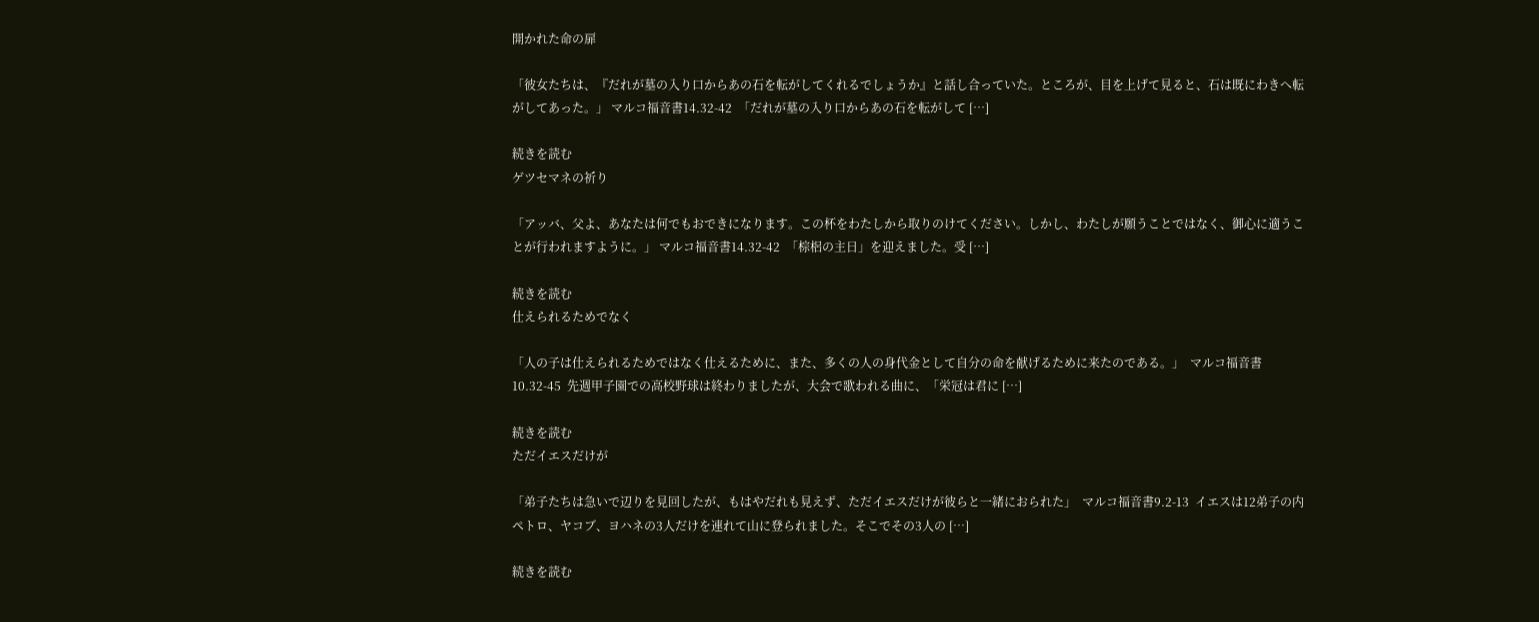開かれた命の扉

「彼女たちは、『だれが墓の入り口からあの石を転がしてくれるでしょうか』と話し合っていた。ところが、目を上げて見ると、石は既にわきへ転がしてあった。」 マルコ福音書14.32-42  「だれが墓の入り口からあの石を転がして […]

続きを読む
ゲツセマネの祈り

「アッバ、父よ、あなたは何でもおできになります。この杯をわたしから取りのけてください。しかし、わたしが願うことではなく、御心に適うことが行われますように。」 マルコ福音書14.32-42  「棕梠の主日」を迎えました。受 […]

続きを読む
仕えられるためでなく

「人の子は仕えられるためではなく仕えるために、また、多くの人の身代金として自分の命を献げるために来たのである。」  マルコ福音書10.32-45  先週甲子園での高校野球は終わりましたが、大会で歌われる曲に、「栄冠は君に […]

続きを読む
ただイエスだけが

「弟子たちは急いで辺りを見回したが、もはやだれも見えず、ただイエスだけが彼らと一緒におられた」  マルコ福音書9.2-13  イエスは12弟子の内ペトロ、ヤコブ、ヨハネの3人だけを連れて山に登られました。そこでその3人の […]

続きを読む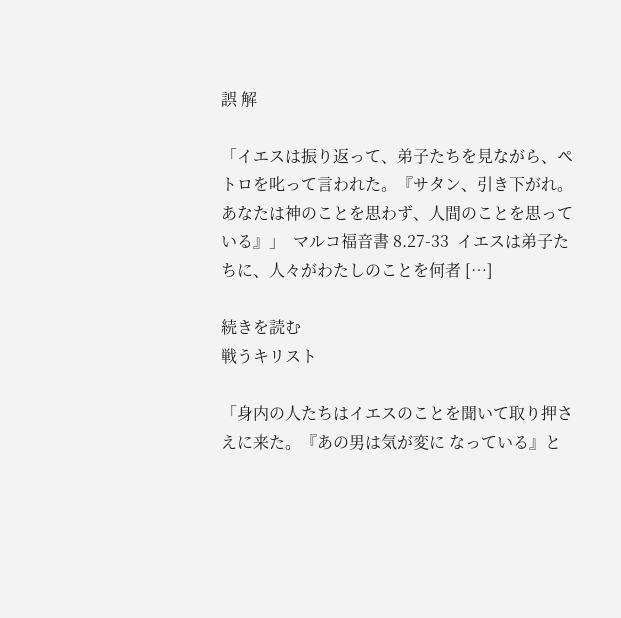誤 解

「イエスは振り返って、弟子たちを見ながら、ペトロを叱って言われた。『サタン、引き下がれ。あなたは神のことを思わず、人間のことを思っている』」  マルコ福音書 8.27-33  イエスは弟子たちに、人々がわたしのことを何者 […]

続きを読む
戦うキリスト

「身内の人たちはイエスのことを聞いて取り押さえに来た。『あの男は気が変に なっている』と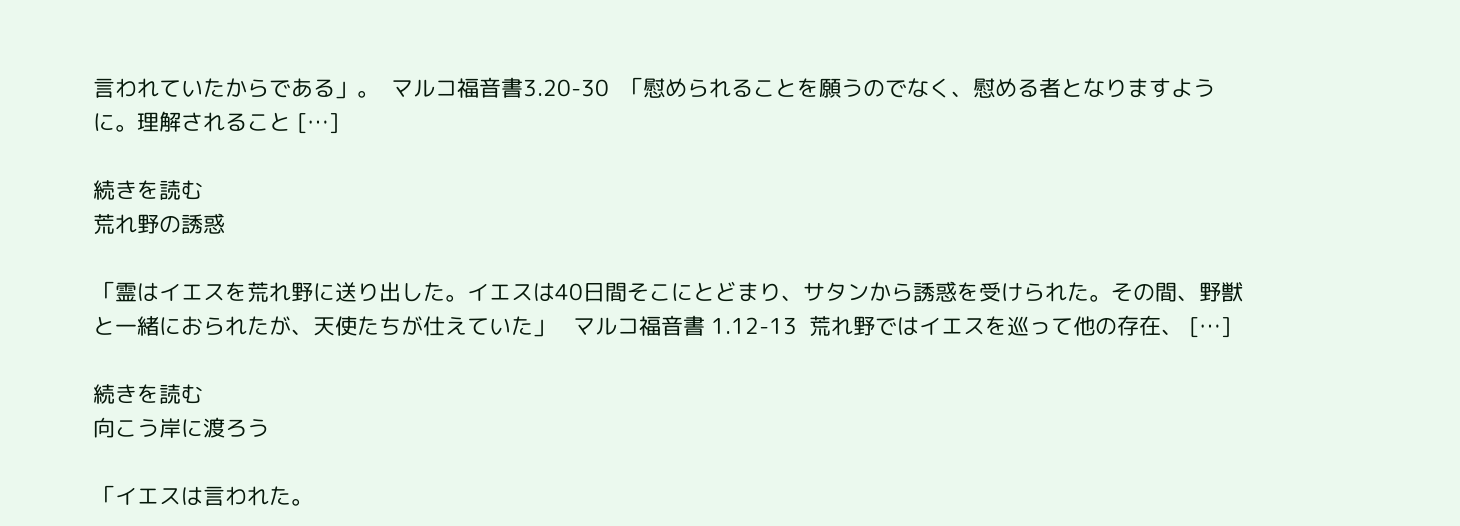言われていたからである」。  マルコ福音書3.20-30  「慰められることを願うのでなく、慰める者となりますように。理解されること […]

続きを読む
荒れ野の誘惑

「霊はイエスを荒れ野に送り出した。イエスは40日間そこにとどまり、サタンから誘惑を受けられた。その間、野獣と一緒におられたが、天使たちが仕えていた」   マルコ福音書 1.12-13  荒れ野ではイエスを巡って他の存在、 […]

続きを読む
向こう岸に渡ろう

「イエスは言われた。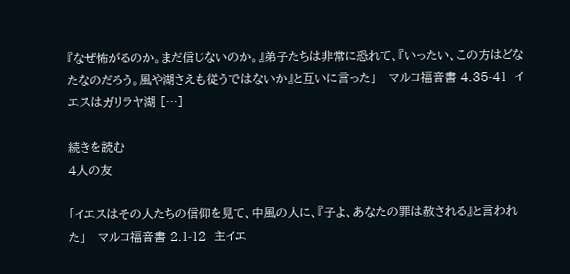『なぜ怖がるのか。まだ信じないのか。』弟子たちは非常に恐れて、『いったい、この方はどなたなのだろう。風や湖さえも従うではないか』と互いに言った」   マルコ福音書 4.35-41  イエスはガリラヤ湖 […]

続きを読む
4人の友

「イエスはその人たちの信仰を見て、中風の人に、『子よ、あなたの罪は赦される』と言われた」   マルコ福音書 2.1-12  主イエ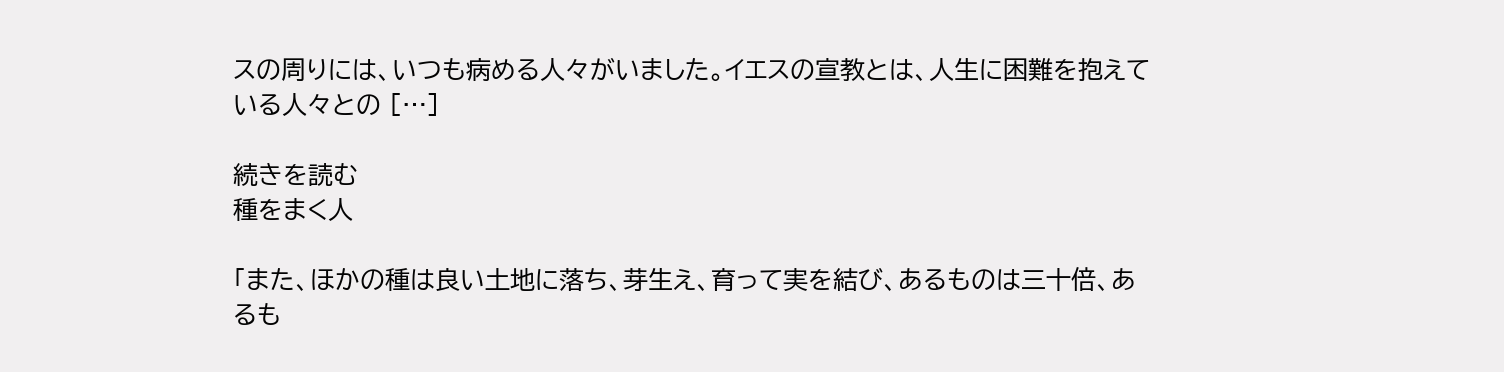スの周りには、いつも病める人々がいました。イエスの宣教とは、人生に困難を抱えている人々との […]

続きを読む
種をまく人

「また、ほかの種は良い土地に落ち、芽生え、育って実を結び、あるものは三十倍、あるも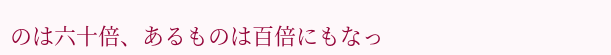のは六十倍、あるものは百倍にもなっ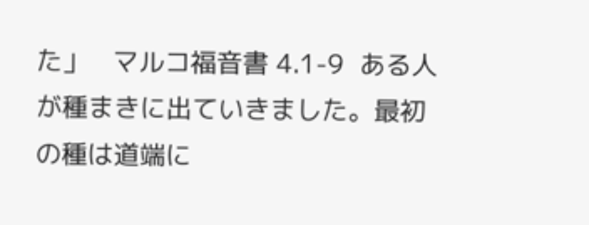た」   マルコ福音書 4.1-9  ある人が種まきに出ていきました。最初の種は道端に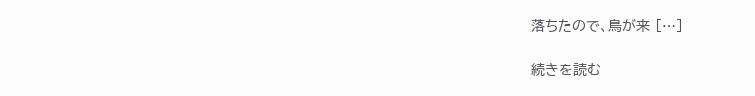落ちたので、鳥が来 […]

続きを読む